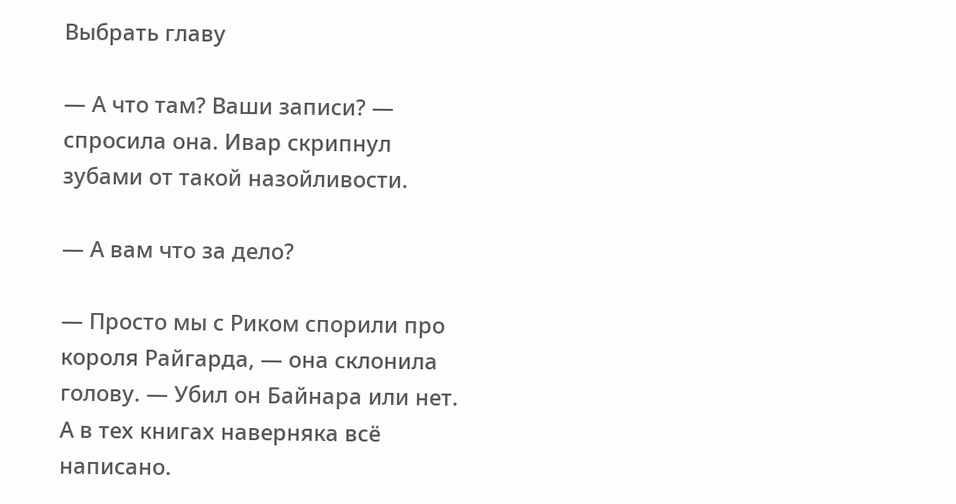Выбрать главу

— А что там? Ваши записи? — спросила она. Ивар скрипнул зубами от такой назойливости.

— А вам что за дело?

— Просто мы с Риком спорили про короля Райгарда, — она склонила голову. — Убил он Байнара или нет. А в тех книгах наверняка всё написано.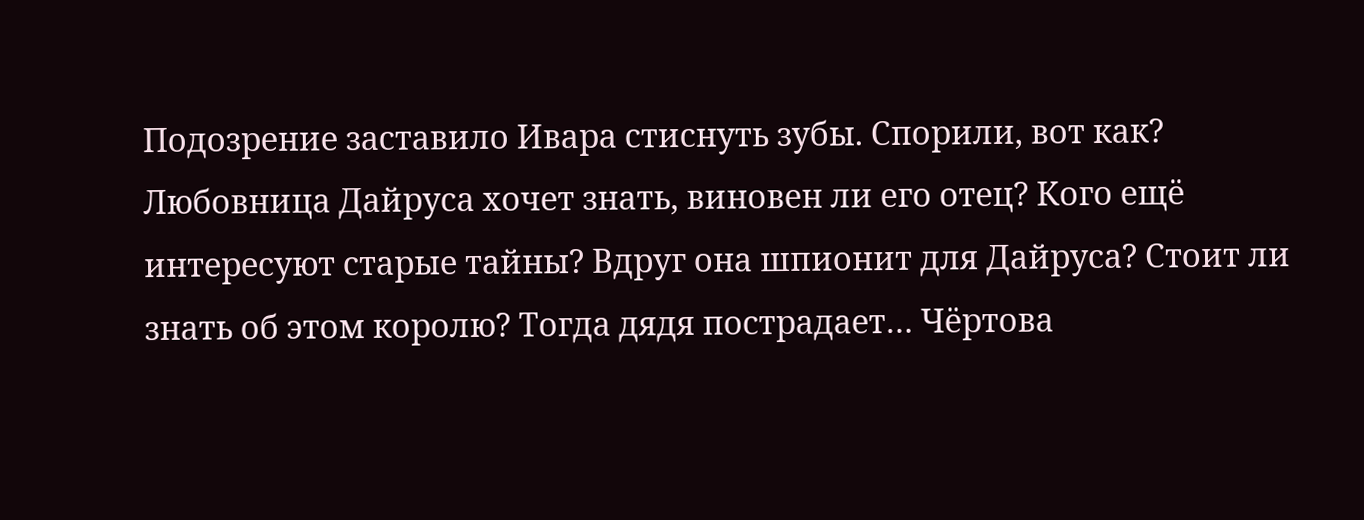Подозрение заставило Ивара стиснуть зубы. Спорили, вот как? Любовница Дайруса хочет знать, виновен ли его отец? Кого ещё интересуют старые тайны? Вдруг она шпионит для Дайруса? Стоит ли знать об этом королю? Тогда дядя пострадает… Чёртова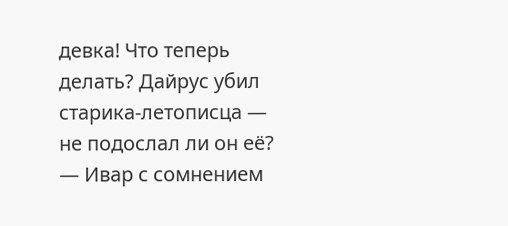девка! Что теперь делать? Дайрус убил старика-летописца — не подослал ли он её? — Ивар с сомнением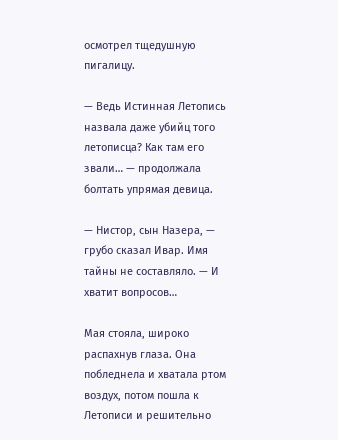осмотрел тщедушную пигалицу.

— Ведь Истинная Летопись назвала даже убийц того летописца? Как там его звали… — продолжала болтать упрямая девица.

— Нистор, сын Назера, — грубо сказал Ивар. Имя тайны не составляло. — И хватит вопросов…

Мая стояла, широко распахнув глаза. Она побледнела и хватала ртом воздух, потом пошла к Летописи и решительно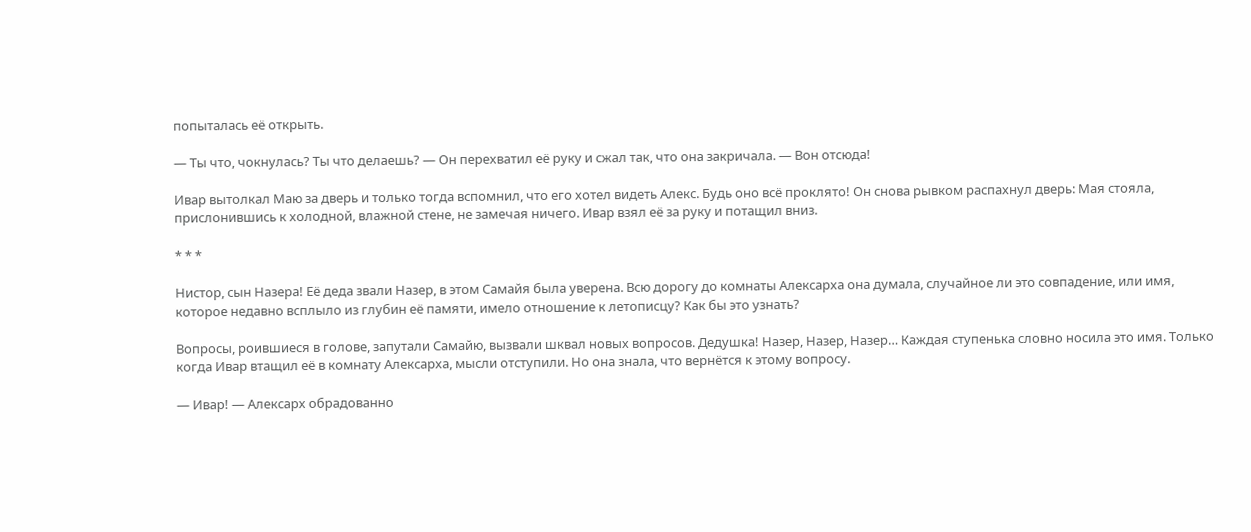попыталась её открыть.

— Ты что, чокнулась? Ты что делаешь? — Он перехватил её руку и сжал так, что она закричала. — Вон отсюда!

Ивар вытолкал Маю за дверь и только тогда вспомнил, что его хотел видеть Алекс. Будь оно всё проклято! Он снова рывком распахнул дверь: Мая стояла, прислонившись к холодной, влажной стене, не замечая ничего. Ивар взял её за руку и потащил вниз.

* * *

Нистор, сын Назера! Её деда звали Назер, в этом Самайя была уверена. Всю дорогу до комнаты Алексарха она думала, случайное ли это совпадение, или имя, которое недавно всплыло из глубин её памяти, имело отношение к летописцу? Как бы это узнать?

Вопросы, роившиеся в голове, запутали Самайю, вызвали шквал новых вопросов. Дедушка! Назер, Назер, Назер… Каждая ступенька словно носила это имя. Только когда Ивар втащил её в комнату Алексарха, мысли отступили. Но она знала, что вернётся к этому вопросу.

— Ивар! — Алексарх обрадованно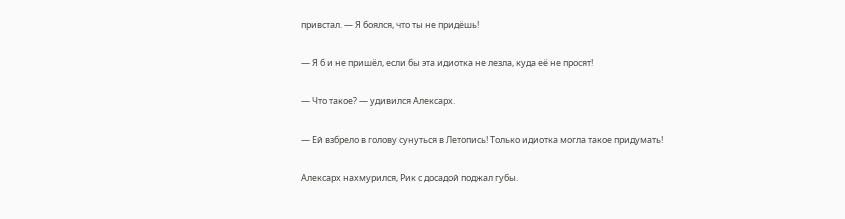привстал. — Я боялся, что ты не придёшь!

— Я б и не пришёл, если бы эта идиотка не лезла, куда её не просят!

— Что такое? — удивился Алексарх.

— Ей взбрело в голову сунуться в Летопись! Только идиотка могла такое придумать!

Алексарх нахмурился, Рик с досадой поджал губы.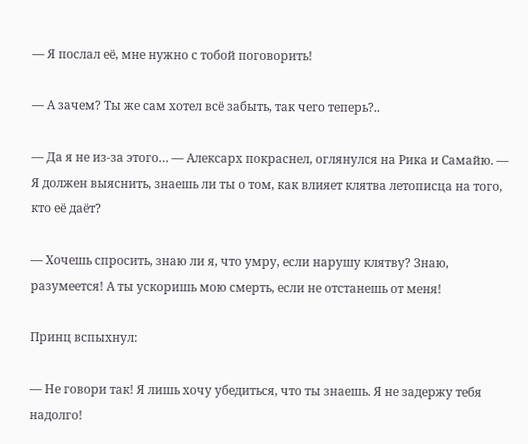— Я послал её, мне нужно с тобой поговорить!

— А зачем? Ты же сам хотел всё забыть, так чего теперь?..

— Да я не из-за этого… — Алексарх покраснел, оглянулся на Рика и Самайю. — Я должен выяснить, знаешь ли ты о том, как влияет клятва летописца на того, кто её даёт?

— Хочешь спросить, знаю ли я, что умру, если нарушу клятву? Знаю, разумеется! А ты ускоришь мою смерть, если не отстанешь от меня!

Принц вспыхнул:

— Не говори так! Я лишь хочу убедиться, что ты знаешь. Я не задержу тебя надолго!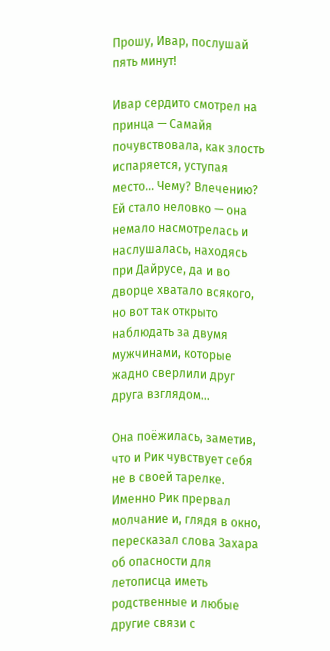Прошу, Ивар, послушай пять минут!

Ивар сердито смотрел на принца — Самайя почувствовала, как злость испаряется, уступая место… Чему? Влечению? Ей стало неловко — она немало насмотрелась и наслушалась, находясь при Дайрусе, да и во дворце хватало всякого, но вот так открыто наблюдать за двумя мужчинами, которые жадно сверлили друг друга взглядом…

Она поёжилась, заметив, что и Рик чувствует себя не в своей тарелке. Именно Рик прервал молчание и, глядя в окно, пересказал слова Захара об опасности для летописца иметь родственные и любые другие связи с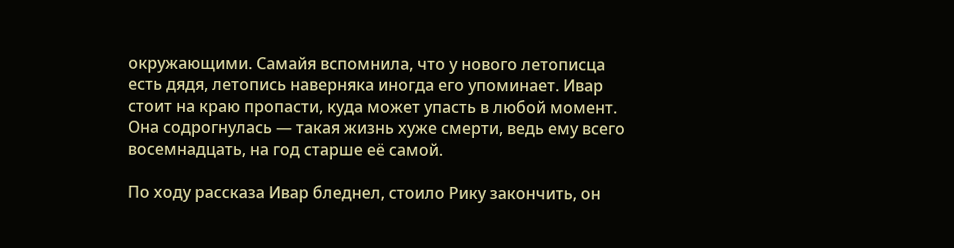окружающими. Самайя вспомнила, что у нового летописца есть дядя, летопись наверняка иногда его упоминает. Ивар стоит на краю пропасти, куда может упасть в любой момент. Она содрогнулась — такая жизнь хуже смерти, ведь ему всего восемнадцать, на год старше её самой.

По ходу рассказа Ивар бледнел, стоило Рику закончить, он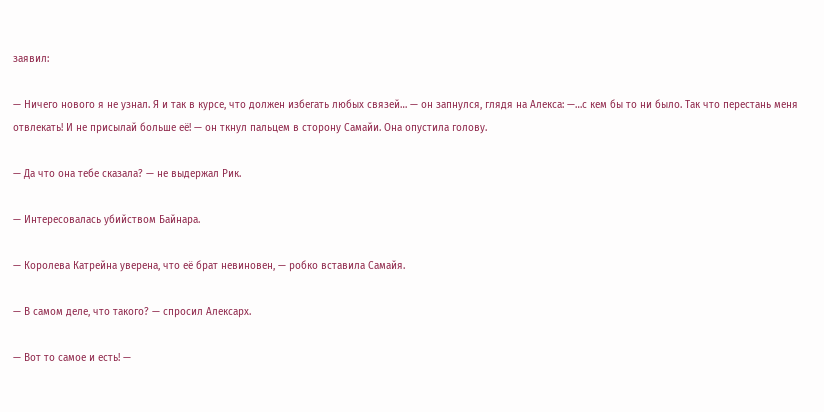заявил:

— Ничего нового я не узнал. Я и так в курсе, что должен избегать любых связей… — он запнулся, глядя на Алекса: —…с кем бы то ни было. Так что перестань меня отвлекать! И не присылай больше её! — он ткнул пальцем в сторону Самайи. Она опустила голову.

— Да что она тебе сказала? — не выдержал Рик.

— Интересовалась убийством Байнара.

— Королева Катрейна уверена, что её брат невиновен, — робко вставила Самайя.

— В самом деле, что такого? — спросил Алексарх.

— Вот то самое и есть! —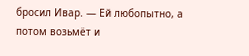бросил Ивар. — Ей любопытно, а потом возьмёт и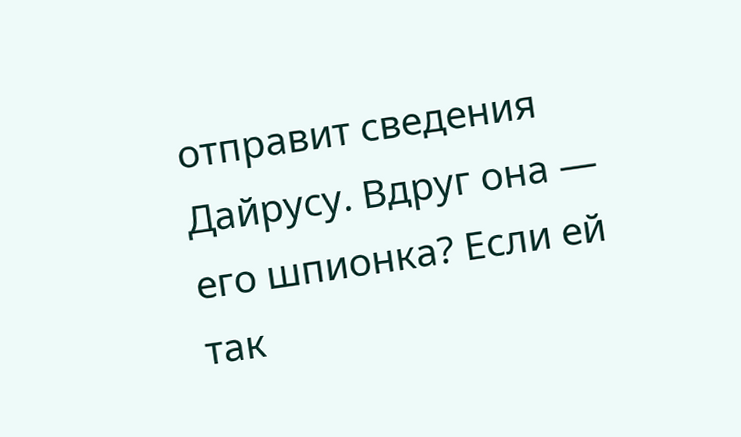отправит сведения Дайрусу. Вдруг она — его шпионка? Если ей так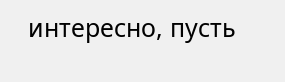интересно, пусть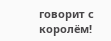говорит с королём!